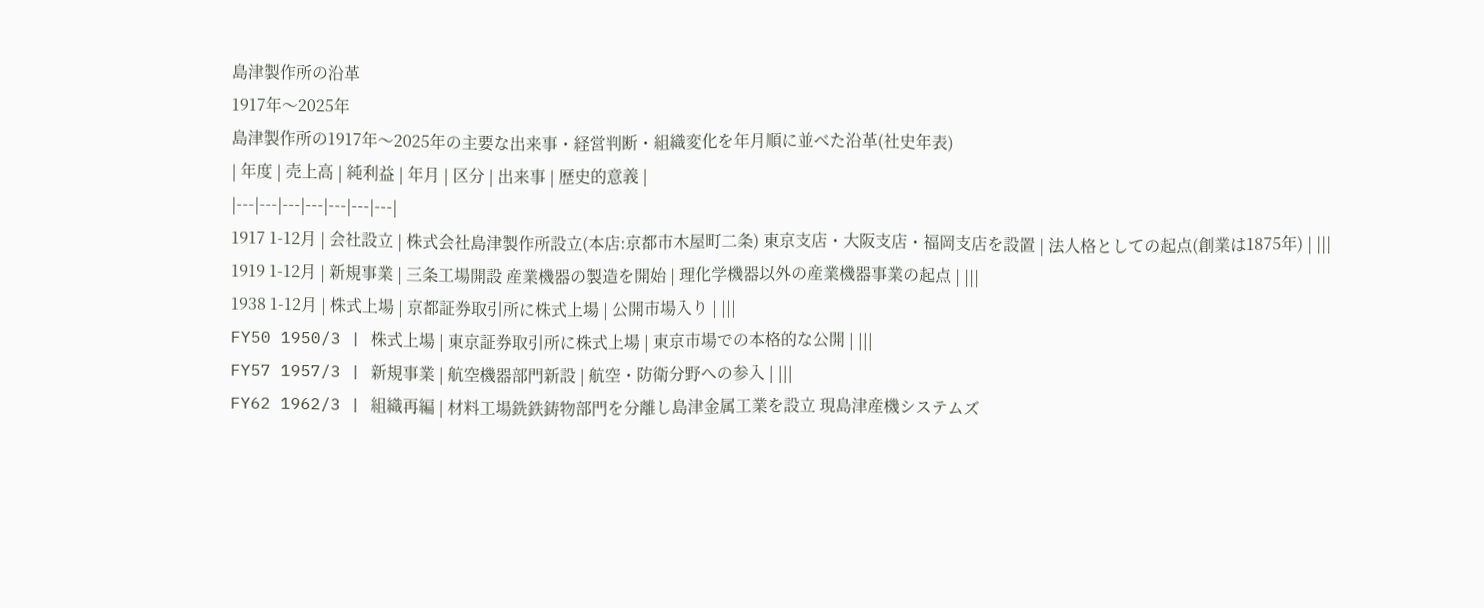島津製作所の沿革
1917年〜2025年
島津製作所の1917年〜2025年の主要な出来事・経営判断・組織変化を年月順に並べた沿革(社史年表)
| 年度 | 売上高 | 純利益 | 年月 | 区分 | 出来事 | 歴史的意義 |
|---|---|---|---|---|---|---|
1917 1-12月 | 会社設立 | 株式会社島津製作所設立(本店:京都市木屋町二条) 東京支店・大阪支店・福岡支店を設置 | 法人格としての起点(創業は1875年) | |||
1919 1-12月 | 新規事業 | 三条工場開設 産業機器の製造を開始 | 理化学機器以外の産業機器事業の起点 | |||
1938 1-12月 | 株式上場 | 京都証券取引所に株式上場 | 公開市場入り | |||
FY50 1950/3 | 株式上場 | 東京証券取引所に株式上場 | 東京市場での本格的な公開 | |||
FY57 1957/3 | 新規事業 | 航空機器部門新設 | 航空・防衛分野への参入 | |||
FY62 1962/3 | 組織再編 | 材料工場銑鉄鋳物部門を分離し島津金属工業を設立 現島津産機システムズ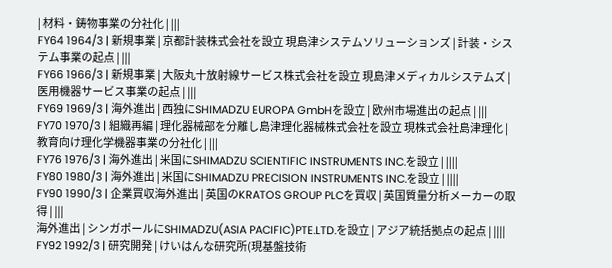| 材料・鋳物事業の分社化 | |||
FY64 1964/3 | 新規事業 | 京都計装株式会社を設立 現島津システムソリューションズ | 計装・システム事業の起点 | |||
FY66 1966/3 | 新規事業 | 大阪丸十放射線サービス株式会社を設立 現島津メディカルシステムズ | 医用機器サービス事業の起点 | |||
FY69 1969/3 | 海外進出 | 西独にSHIMADZU EUROPA GmbHを設立 | 欧州市場進出の起点 | |||
FY70 1970/3 | 組織再編 | 理化器械部を分離し島津理化器械株式会社を設立 現株式会社島津理化 | 教育向け理化学機器事業の分社化 | |||
FY76 1976/3 | 海外進出 | 米国にSHIMADZU SCIENTIFIC INSTRUMENTS INC.を設立 | ||||
FY80 1980/3 | 海外進出 | 米国にSHIMADZU PRECISION INSTRUMENTS INC.を設立 | ||||
FY90 1990/3 | 企業買収海外進出 | 英国のKRATOS GROUP PLCを買収 | 英国質量分析メーカーの取得 | |||
海外進出 | シンガポールにSHIMADZU(ASIA PACIFIC)PTE.LTD.を設立 | アジア統括拠点の起点 | ||||
FY92 1992/3 | 研究開発 | けいはんな研究所(現基盤技術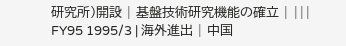研究所)開設 | 基盤技術研究機能の確立 | |||
FY95 1995/3 | 海外進出 | 中国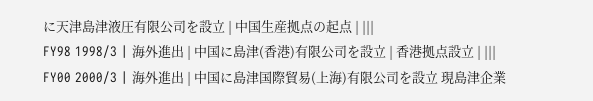に天津島津液圧有限公司を設立 | 中国生産拠点の起点 | |||
FY98 1998/3 | 海外進出 | 中国に島津(香港)有限公司を設立 | 香港拠点設立 | |||
FY00 2000/3 | 海外進出 | 中国に島津国際貿易(上海)有限公司を設立 現島津企業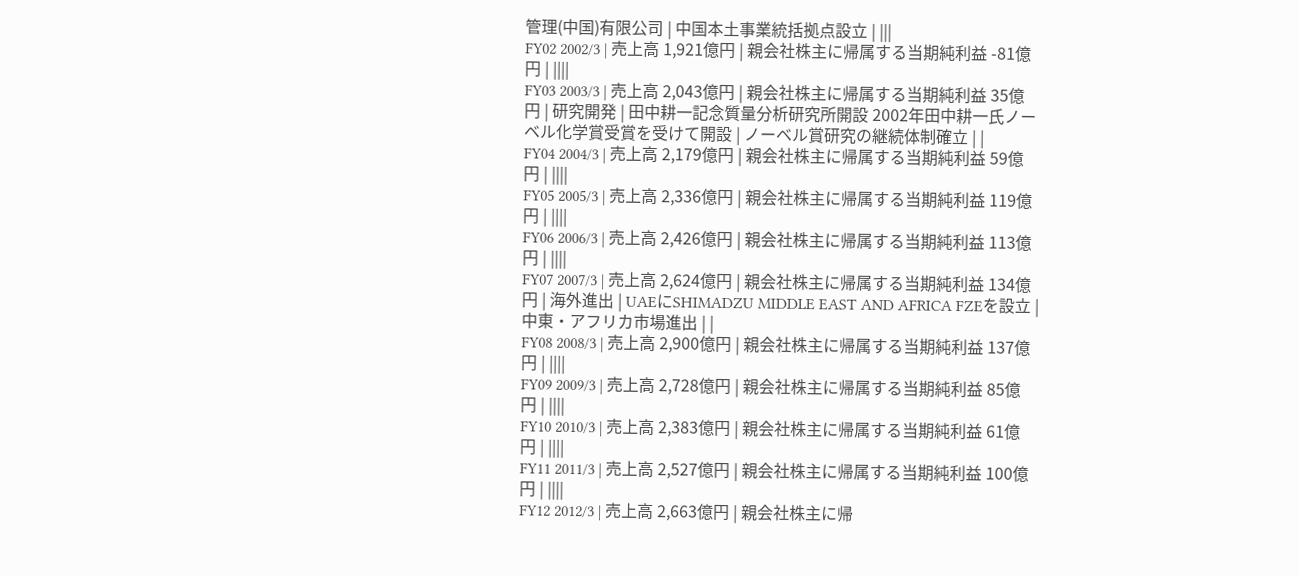管理(中国)有限公司 | 中国本土事業統括拠点設立 | |||
FY02 2002/3 | 売上高 1,921億円 | 親会社株主に帰属する当期純利益 -81億円 | ||||
FY03 2003/3 | 売上高 2,043億円 | 親会社株主に帰属する当期純利益 35億円 | 研究開発 | 田中耕一記念質量分析研究所開設 2002年田中耕一氏ノーベル化学賞受賞を受けて開設 | ノーベル賞研究の継続体制確立 | |
FY04 2004/3 | 売上高 2,179億円 | 親会社株主に帰属する当期純利益 59億円 | ||||
FY05 2005/3 | 売上高 2,336億円 | 親会社株主に帰属する当期純利益 119億円 | ||||
FY06 2006/3 | 売上高 2,426億円 | 親会社株主に帰属する当期純利益 113億円 | ||||
FY07 2007/3 | 売上高 2,624億円 | 親会社株主に帰属する当期純利益 134億円 | 海外進出 | UAEにSHIMADZU MIDDLE EAST AND AFRICA FZEを設立 | 中東・アフリカ市場進出 | |
FY08 2008/3 | 売上高 2,900億円 | 親会社株主に帰属する当期純利益 137億円 | ||||
FY09 2009/3 | 売上高 2,728億円 | 親会社株主に帰属する当期純利益 85億円 | ||||
FY10 2010/3 | 売上高 2,383億円 | 親会社株主に帰属する当期純利益 61億円 | ||||
FY11 2011/3 | 売上高 2,527億円 | 親会社株主に帰属する当期純利益 100億円 | ||||
FY12 2012/3 | 売上高 2,663億円 | 親会社株主に帰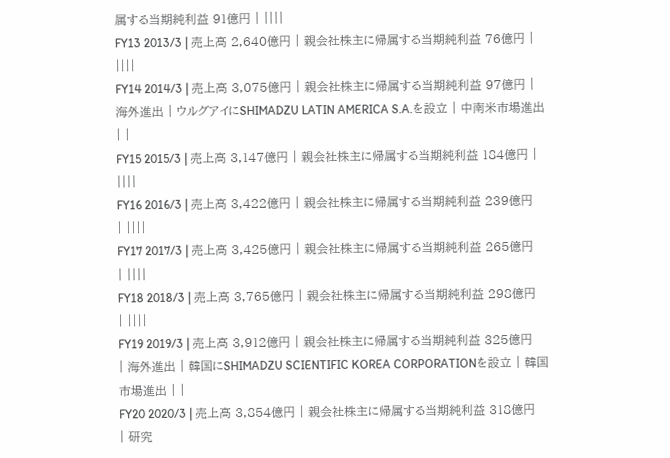属する当期純利益 91億円 | ||||
FY13 2013/3 | 売上高 2,640億円 | 親会社株主に帰属する当期純利益 76億円 | ||||
FY14 2014/3 | 売上高 3,075億円 | 親会社株主に帰属する当期純利益 97億円 | 海外進出 | ウルグアイにSHIMADZU LATIN AMERICA S.A.を設立 | 中南米市場進出 | |
FY15 2015/3 | 売上高 3,147億円 | 親会社株主に帰属する当期純利益 184億円 | ||||
FY16 2016/3 | 売上高 3,422億円 | 親会社株主に帰属する当期純利益 239億円 | ||||
FY17 2017/3 | 売上高 3,425億円 | 親会社株主に帰属する当期純利益 265億円 | ||||
FY18 2018/3 | 売上高 3,765億円 | 親会社株主に帰属する当期純利益 298億円 | ||||
FY19 2019/3 | 売上高 3,912億円 | 親会社株主に帰属する当期純利益 325億円 | 海外進出 | 韓国にSHIMADZU SCIENTIFIC KOREA CORPORATIONを設立 | 韓国市場進出 | |
FY20 2020/3 | 売上高 3,854億円 | 親会社株主に帰属する当期純利益 318億円 | 研究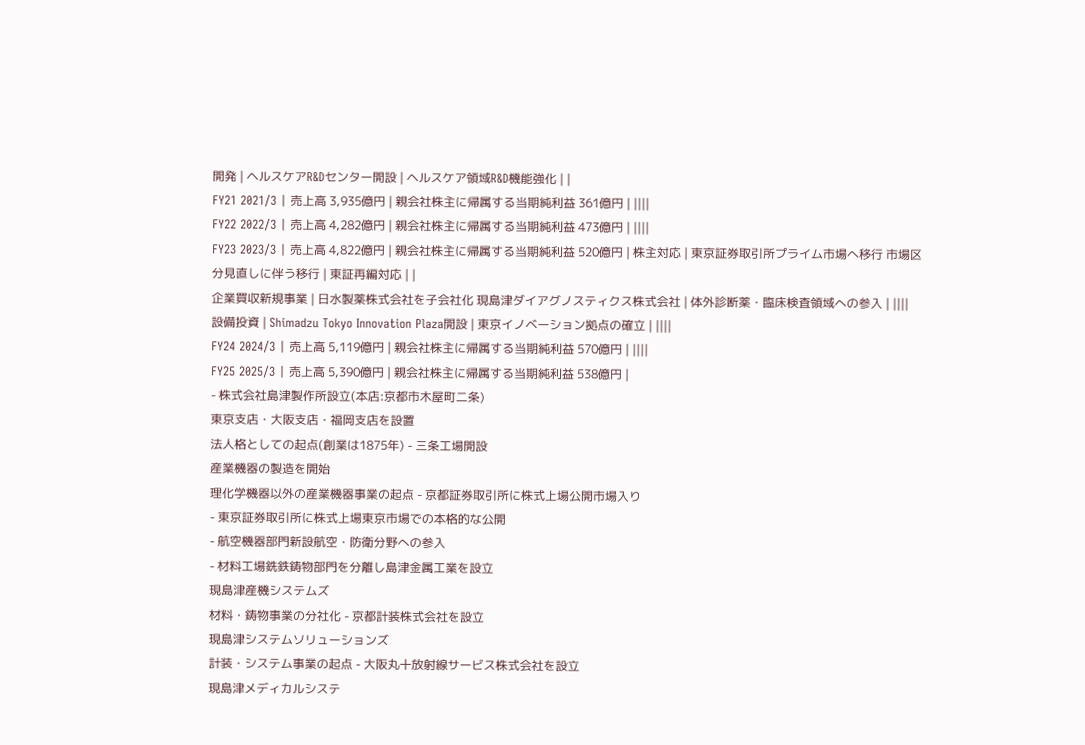開発 | ヘルスケアR&Dセンター開設 | ヘルスケア領域R&D機能強化 | |
FY21 2021/3 | 売上高 3,935億円 | 親会社株主に帰属する当期純利益 361億円 | ||||
FY22 2022/3 | 売上高 4,282億円 | 親会社株主に帰属する当期純利益 473億円 | ||||
FY23 2023/3 | 売上高 4,822億円 | 親会社株主に帰属する当期純利益 520億円 | 株主対応 | 東京証券取引所プライム市場へ移行 市場区分見直しに伴う移行 | 東証再編対応 | |
企業買収新規事業 | 日水製薬株式会社を子会社化 現島津ダイアグノスティクス株式会社 | 体外診断薬・臨床検査領域への参入 | ||||
設備投資 | Shimadzu Tokyo Innovation Plaza開設 | 東京イノベーション拠点の確立 | ||||
FY24 2024/3 | 売上高 5,119億円 | 親会社株主に帰属する当期純利益 570億円 | ||||
FY25 2025/3 | 売上高 5,390億円 | 親会社株主に帰属する当期純利益 538億円 |
- 株式会社島津製作所設立(本店:京都市木屋町二条)
東京支店・大阪支店・福岡支店を設置
法人格としての起点(創業は1875年) - 三条工場開設
産業機器の製造を開始
理化学機器以外の産業機器事業の起点 - 京都証券取引所に株式上場公開市場入り
- 東京証券取引所に株式上場東京市場での本格的な公開
- 航空機器部門新設航空・防衛分野への参入
- 材料工場銑鉄鋳物部門を分離し島津金属工業を設立
現島津産機システムズ
材料・鋳物事業の分社化 - 京都計装株式会社を設立
現島津システムソリューションズ
計装・システム事業の起点 - 大阪丸十放射線サービス株式会社を設立
現島津メディカルシステ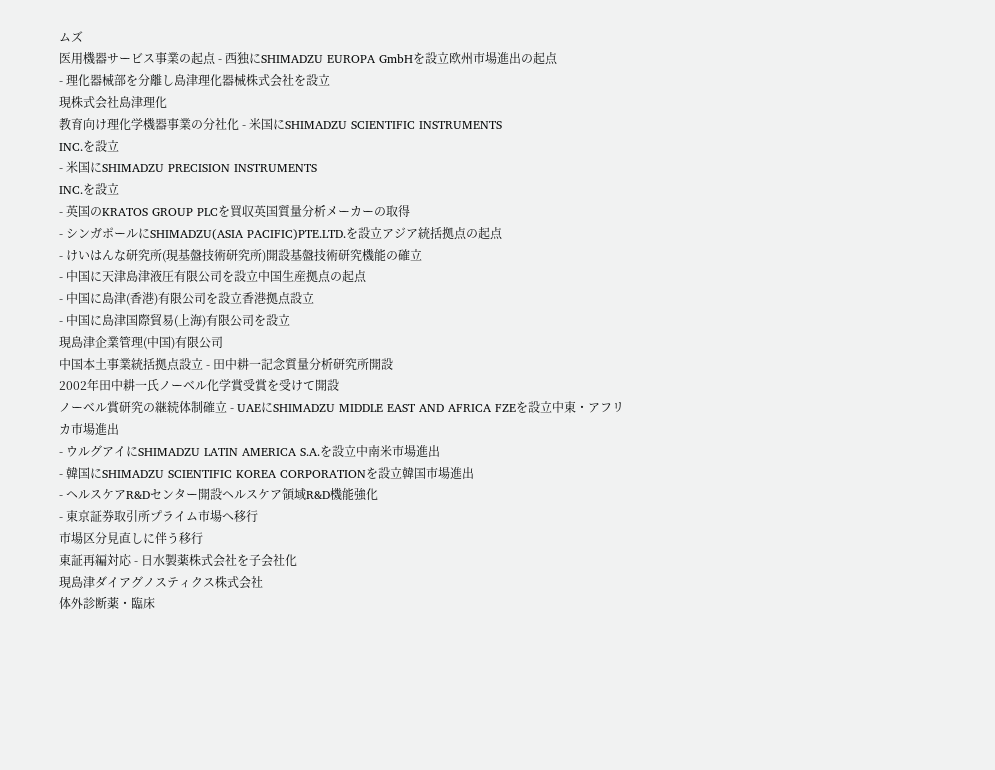ムズ
医用機器サービス事業の起点 - 西独にSHIMADZU EUROPA GmbHを設立欧州市場進出の起点
- 理化器械部を分離し島津理化器械株式会社を設立
現株式会社島津理化
教育向け理化学機器事業の分社化 - 米国にSHIMADZU SCIENTIFIC INSTRUMENTS
INC.を設立
- 米国にSHIMADZU PRECISION INSTRUMENTS
INC.を設立
- 英国のKRATOS GROUP PLCを買収英国質量分析メーカーの取得
- シンガポールにSHIMADZU(ASIA PACIFIC)PTE.LTD.を設立アジア統括拠点の起点
- けいはんな研究所(現基盤技術研究所)開設基盤技術研究機能の確立
- 中国に天津島津液圧有限公司を設立中国生産拠点の起点
- 中国に島津(香港)有限公司を設立香港拠点設立
- 中国に島津国際貿易(上海)有限公司を設立
現島津企業管理(中国)有限公司
中国本土事業統括拠点設立 - 田中耕一記念質量分析研究所開設
2002年田中耕一氏ノーベル化学賞受賞を受けて開設
ノーベル賞研究の継続体制確立 - UAEにSHIMADZU MIDDLE EAST AND AFRICA FZEを設立中東・アフリカ市場進出
- ウルグアイにSHIMADZU LATIN AMERICA S.A.を設立中南米市場進出
- 韓国にSHIMADZU SCIENTIFIC KOREA CORPORATIONを設立韓国市場進出
- ヘルスケアR&Dセンター開設ヘルスケア領域R&D機能強化
- 東京証券取引所プライム市場へ移行
市場区分見直しに伴う移行
東証再編対応 - 日水製薬株式会社を子会社化
現島津ダイアグノスティクス株式会社
体外診断薬・臨床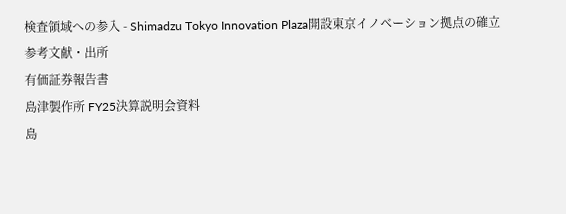検査領域への参入 - Shimadzu Tokyo Innovation Plaza開設東京イノベーション拠点の確立
参考文献・出所
有価証券報告書
島津製作所 FY25決算説明会資料
島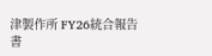津製作所 FY26統合報告書